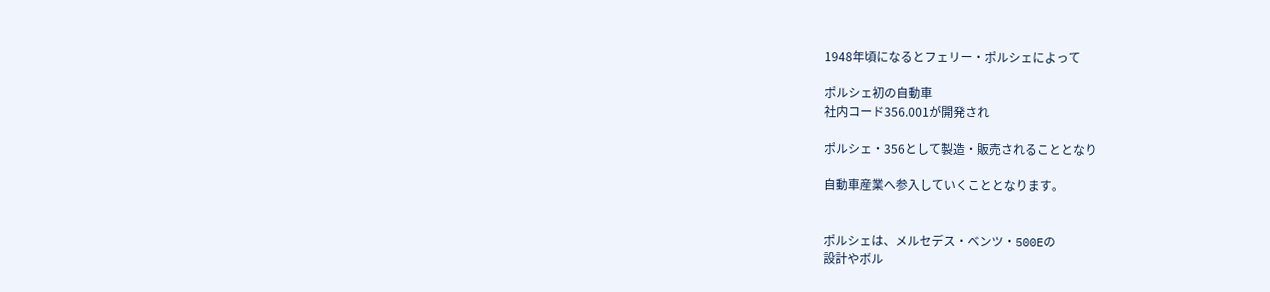1948年頃になるとフェリー・ポルシェによって

ポルシェ初の自動車
社内コード356.001が開発され

ポルシェ・356として製造・販売されることとなり

自動車産業へ参入していくこととなります。


ポルシェは、メルセデス・ベンツ・500Eの
設計やボル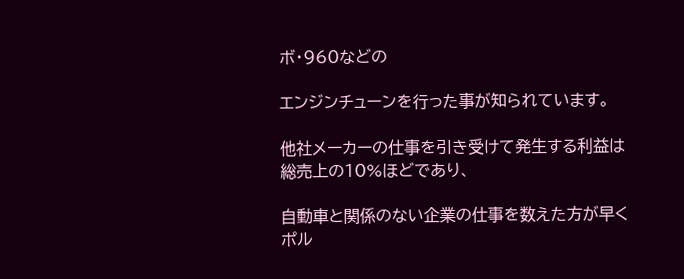ボ・960などの

エンジンチューンを行った事が知られています。

他社メーカーの仕事を引き受けて発生する利益は
総売上の10%ほどであり、

自動車と関係のない企業の仕事を数えた方が早く
ポル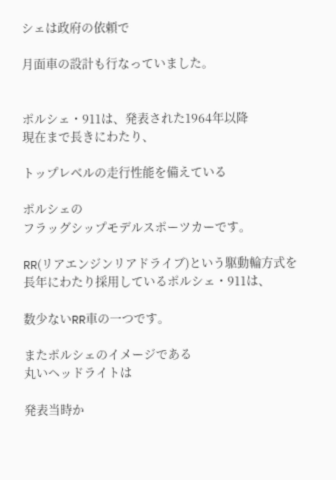シェは政府の依頼で

月面車の設計も行なっていました。


ポルシェ・911は、発表された1964年以降
現在まで長きにわたり、

トップレベルの走行性能を備えている

ポルシェの
フラッグシップモデルスポーツカーです。

RR(リアエンジンリアドライブ)という駆動輪方式を
長年にわたり採用しているポルシェ・911は、

数少ないRR車の一つです。

またポルシェのイメージである
丸いヘッドライトは

発表当時か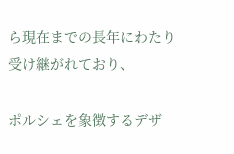ら現在までの長年にわたり
受け継がれており、

ポルシェを象徴するデザ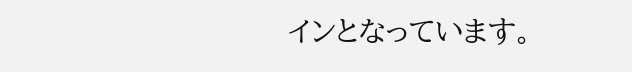インとなっています。